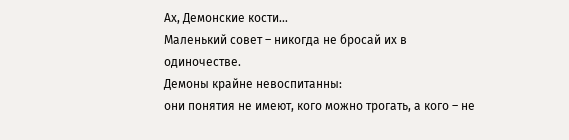Ах, Демонские кости…
Маленький совет – никогда не бросай их в одиночестве.
Демоны крайне невоспитанны:
они понятия не имеют, кого можно трогать, а кого – не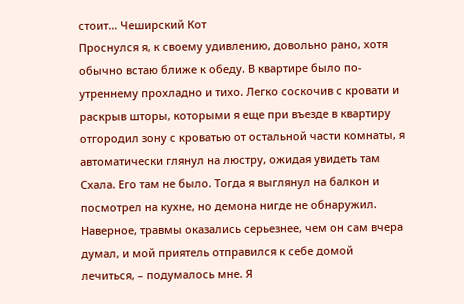стоит… Чеширский Кот
Проснулся я, к своему удивлению, довольно рано, хотя обычно встаю ближе к обеду. В квартире было по-утреннему прохладно и тихо. Легко соскочив с кровати и раскрыв шторы, которыми я еще при въезде в квартиру отгородил зону с кроватью от остальной части комнаты, я автоматически глянул на люстру, ожидая увидеть там Схала. Его там не было. Тогда я выглянул на балкон и посмотрел на кухне, но демона нигде не обнаружил. Наверное, травмы оказались серьезнее, чем он сам вчера думал, и мой приятель отправился к себе домой лечиться, – подумалось мне. Я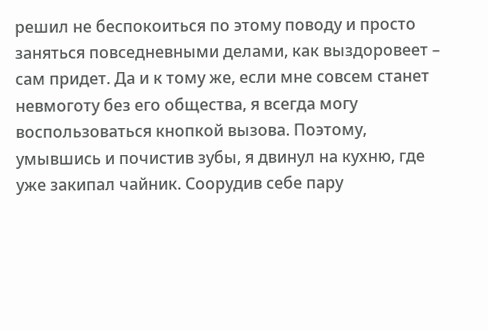решил не беспокоиться по этому поводу и просто заняться повседневными делами, как выздоровеет – сам придет. Да и к тому же, если мне совсем станет невмоготу без его общества, я всегда могу воспользоваться кнопкой вызова. Поэтому, умывшись и почистив зубы, я двинул на кухню, где уже закипал чайник. Соорудив себе пару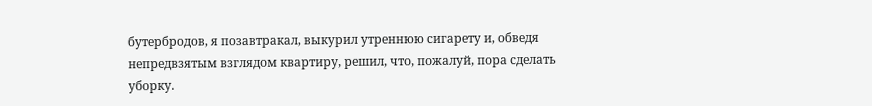бутербродов, я позавтракал, выкурил утреннюю сигарету и, обведя непредвзятым взглядом квартиру, решил, что, пожалуй, пора сделать уборку.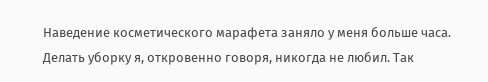Наведение косметического марафета заняло у меня больше часа. Делать уборку я, откровенно говоря, никогда не любил. Так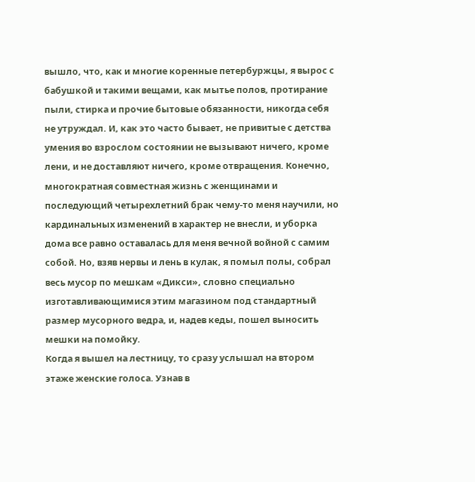вышло, что, как и многие коренные петербуржцы, я вырос с бабушкой и такими вещами, как мытье полов, протирание пыли, стирка и прочие бытовые обязанности, никогда себя не утруждал. И, как это часто бывает, не привитые с детства умения во взрослом состоянии не вызывают ничего, кроме лени, и не доставляют ничего, кроме отвращения. Конечно, многократная совместная жизнь с женщинами и последующий четырехлетний брак чему-то меня научили, но кардинальных изменений в характер не внесли, и уборка дома все равно оставалась для меня вечной войной с самим собой. Но, взяв нервы и лень в кулак, я помыл полы, собрал весь мусор по мешкам «Дикси», словно специально изготавливающимися этим магазином под стандартный размер мусорного ведра, и, надев кеды, пошел выносить мешки на помойку.
Когда я вышел на лестницу, то сразу услышал на втором этаже женские голоса. Узнав в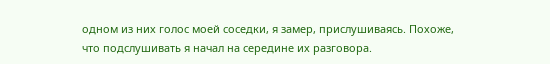одном из них голос моей соседки, я замер, прислушиваясь. Похоже, что подслушивать я начал на середине их разговора.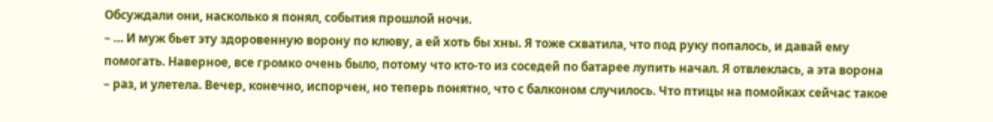Обсуждали они, насколько я понял, события прошлой ночи.
– … И муж бьет эту здоровенную ворону по клюву, а ей хоть бы хны. Я тоже схватила, что под руку попалось, и давай ему помогать. Наверное, все громко очень было, потому что кто-то из соседей по батарее лупить начал. Я отвлеклась, а эта ворона – раз, и улетела. Вечер, конечно, испорчен, но теперь понятно, что с балконом случилось. Что птицы на помойках сейчас такое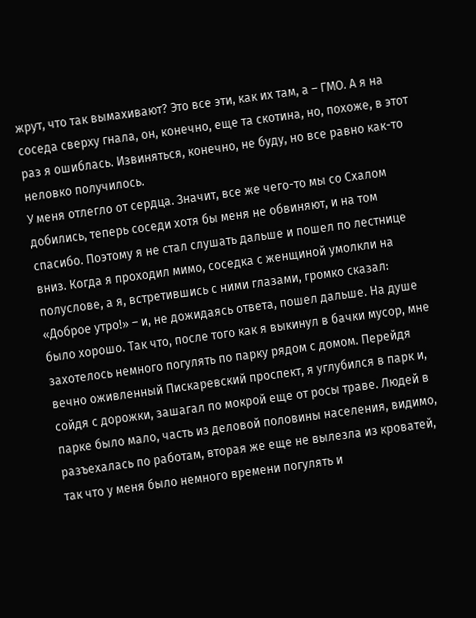жрут, что так вымахивают? Это все эти, как их там, а – ГМО. А я на соседа сверху гнала, он, конечно, еще та скотина, но, похоже, в этот раз я ошиблась. Извиняться, конечно, не буду, но все равно как-то неловко получилось.
У меня отлегло от сердца. Значит, все же чего-то мы со Схалом добились, теперь соседи хотя бы меня не обвиняют, и на том спасибо. Поэтому я не стал слушать дальше и пошел по лестнице вниз. Когда я проходил мимо, соседка с женщиной умолкли на полуслове, а я, встретившись с ними глазами, громко сказал: «Доброе утро!» – и, не дожидаясь ответа, пошел дальше. На душе было хорошо. Так что, после того как я выкинул в бачки мусор, мне захотелось немного погулять по парку рядом с домом. Перейдя вечно оживленный Пискаревский проспект, я углубился в парк и, сойдя с дорожки, зашагал по мокрой еще от росы траве. Людей в парке было мало, часть из деловой половины населения, видимо, разъехалась по работам, вторая же еще не вылезла из кроватей, так что у меня было немного времени погулять и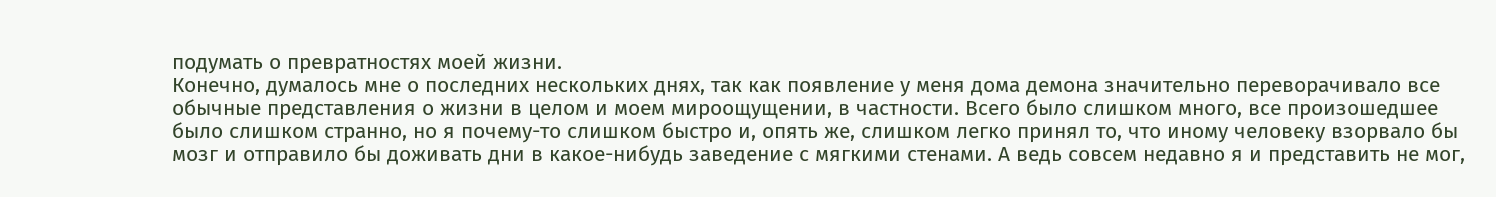подумать о превратностях моей жизни.
Конечно, думалось мне о последних нескольких днях, так как появление у меня дома демона значительно переворачивало все обычные представления о жизни в целом и моем мироощущении, в частности. Всего было слишком много, все произошедшее было слишком странно, но я почему-то слишком быстро и, опять же, слишком легко принял то, что иному человеку взорвало бы мозг и отправило бы доживать дни в какое-нибудь заведение с мягкими стенами. А ведь совсем недавно я и представить не мог,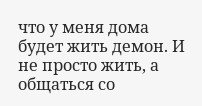что у меня дома будет жить демон. И не просто жить, а общаться со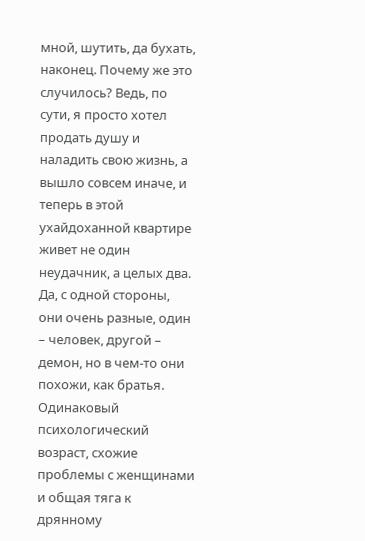мной, шутить, да бухать, наконец. Почему же это случилось? Ведь, по сути, я просто хотел продать душу и наладить свою жизнь, а вышло совсем иначе, и теперь в этой ухайдоханной квартире живет не один неудачник, а целых два. Да, с одной стороны, они очень разные, один – человек, другой – демон, но в чем-то они похожи, как братья. Одинаковый психологический возраст, схожие проблемы с женщинами и общая тяга к дрянному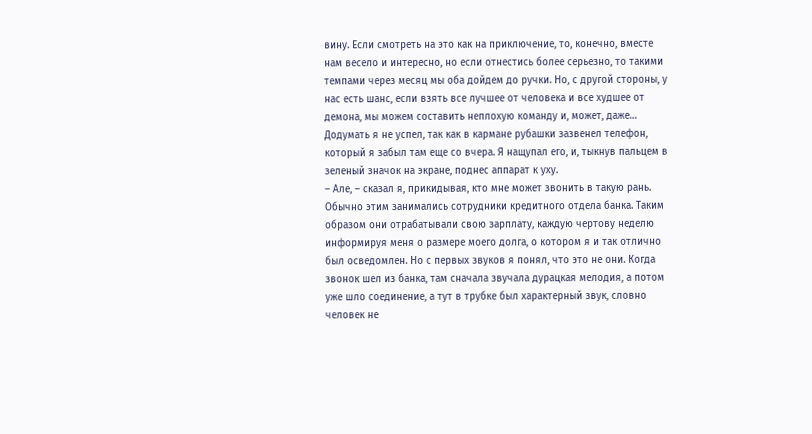вину. Если смотреть на это как на приключение, то, конечно, вместе нам весело и интересно, но если отнестись более серьезно, то такими темпами через месяц мы оба дойдем до ручки. Но, с другой стороны, у нас есть шанс, если взять все лучшее от человека и все худшее от демона, мы можем составить неплохую команду и, может, даже…
Додумать я не успел, так как в кармане рубашки зазвенел телефон, который я забыл там еще со вчера. Я нащупал его, и, тыкнув пальцем в зеленый значок на экране, поднес аппарат к уху.
– Але, – сказал я, прикидывая, кто мне может звонить в такую рань. Обычно этим занимались сотрудники кредитного отдела банка. Таким образом они отрабатывали свою зарплату, каждую чертову неделю информируя меня о размере моего долга, о котором я и так отлично был осведомлен. Но с первых звуков я понял, что это не они. Когда звонок шел из банка, там сначала звучала дурацкая мелодия, а потом уже шло соединение, а тут в трубке был характерный звук, словно человек не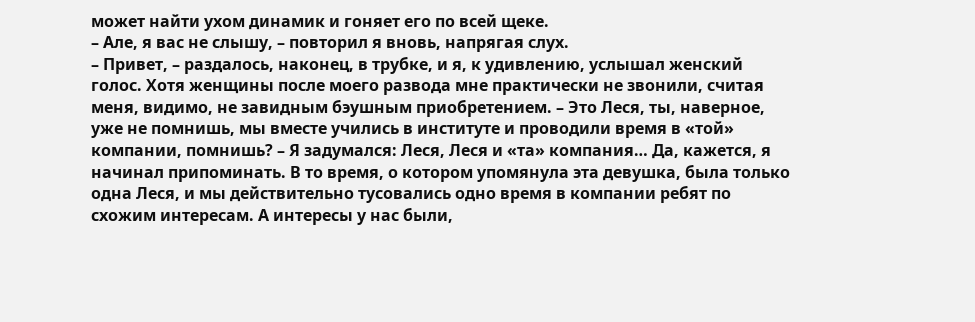может найти ухом динамик и гоняет его по всей щеке.
– Але, я вас не слышу, – повторил я вновь, напрягая слух.
– Привет, – раздалось, наконец, в трубке, и я, к удивлению, услышал женский голос. Хотя женщины после моего развода мне практически не звонили, считая меня, видимо, не завидным бэушным приобретением. – Это Леся, ты, наверное, уже не помнишь, мы вместе учились в институте и проводили время в «той» компании, помнишь? – Я задумался: Леся, Леся и «та» компания… Да, кажется, я начинал припоминать. В то время, о котором упомянула эта девушка, была только одна Леся, и мы действительно тусовались одно время в компании ребят по схожим интересам. А интересы у нас были,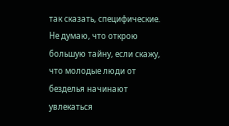так сказать, специфические. Не думаю, что открою большую тайну, если скажу, что молодые люди от безделья начинают увлекаться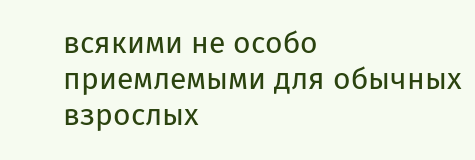всякими не особо приемлемыми для обычных взрослых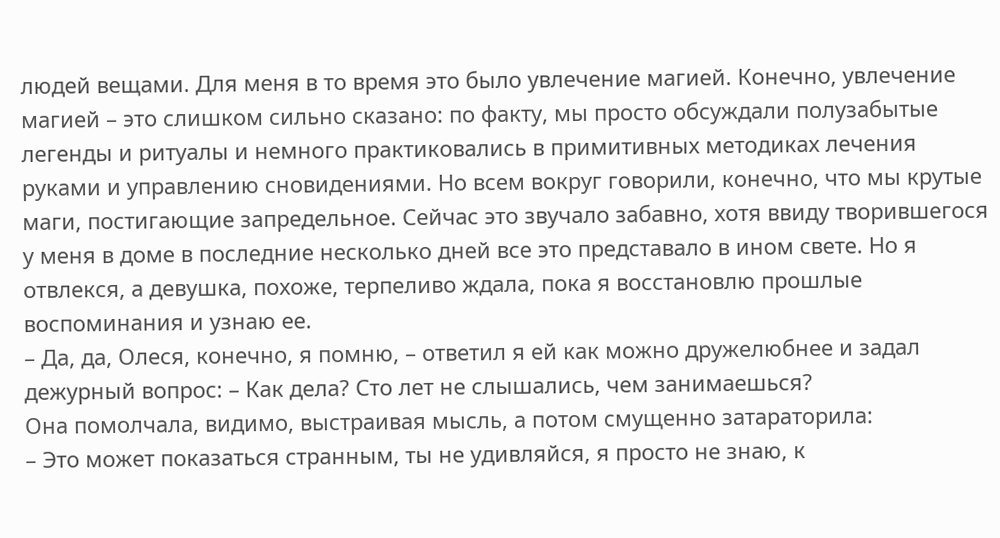людей вещами. Для меня в то время это было увлечение магией. Конечно, увлечение магией – это слишком сильно сказано: по факту, мы просто обсуждали полузабытые легенды и ритуалы и немного практиковались в примитивных методиках лечения руками и управлению сновидениями. Но всем вокруг говорили, конечно, что мы крутые маги, постигающие запредельное. Сейчас это звучало забавно, хотя ввиду творившегося у меня в доме в последние несколько дней все это представало в ином свете. Но я отвлекся, а девушка, похоже, терпеливо ждала, пока я восстановлю прошлые воспоминания и узнаю ее.
– Да, да, Олеся, конечно, я помню, – ответил я ей как можно дружелюбнее и задал дежурный вопрос: – Как дела? Сто лет не слышались, чем занимаешься?
Она помолчала, видимо, выстраивая мысль, а потом смущенно затараторила:
– Это может показаться странным, ты не удивляйся, я просто не знаю, к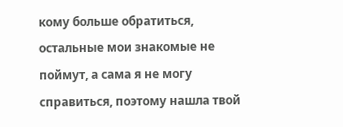кому больше обратиться, остальные мои знакомые не поймут, а сама я не могу справиться, поэтому нашла твой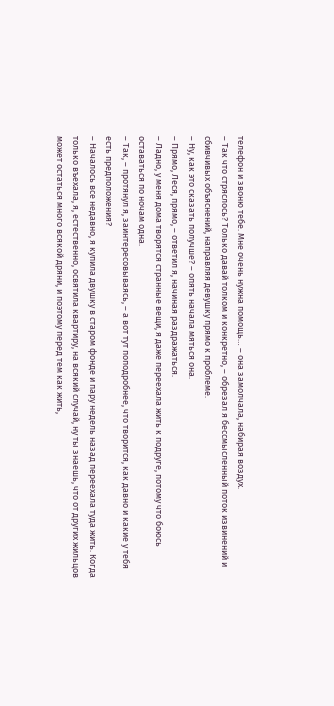телефон и звоню тебе. Мне очень нужна помощь… – она замолчала, набирая воздух.
– Так что стряслось? Только давай толком и конкретно, – обрезал я бессмысленный поток извинений и сбивчивых объяснений, направляя девушку прямо к проблеме.
– Ну, как это сказать получше? – опять начала мяться она.
– Прямо, Леся, прямо, – ответил я, начиная раздражаться.
– Ладно, у меня дома творятся странные вещи, я даже переехала жить к подруге, потому что боюсь оставаться по ночам одна.
– Так, – протянул я, заинтересовываясь, – а вот тут поподробнее, что творится, как давно и какие у тебя есть предположения?
– Началось все недавно, я купила двушку в старом фонде и пару недель назад переехала туда жить. Когда только въехала, я, естественно, освятила квартиру, на всякий случай, ну ты знаешь, что от других жильцов может остаться много всякой дряни, и поэтому перед тем как жить,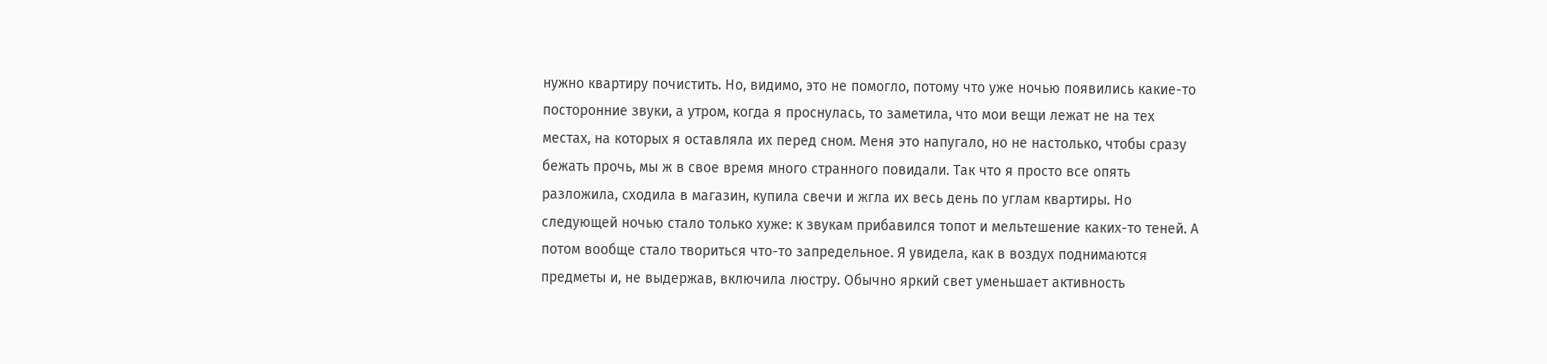нужно квартиру почистить. Но, видимо, это не помогло, потому что уже ночью появились какие-то посторонние звуки, а утром, когда я проснулась, то заметила, что мои вещи лежат не на тех местах, на которых я оставляла их перед сном. Меня это напугало, но не настолько, чтобы сразу бежать прочь, мы ж в свое время много странного повидали. Так что я просто все опять разложила, сходила в магазин, купила свечи и жгла их весь день по углам квартиры. Но следующей ночью стало только хуже: к звукам прибавился топот и мельтешение каких-то теней. А потом вообще стало твориться что-то запредельное. Я увидела, как в воздух поднимаются предметы и, не выдержав, включила люстру. Обычно яркий свет уменьшает активность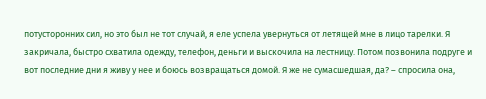потусторонних сил, но это был не тот случай, я еле успела увернуться от летящей мне в лицо тарелки. Я закричала, быстро схватила одежду, телефон, деньги и выскочила на лестницу. Потом позвонила подруге и вот последние дни я живу у нее и боюсь возвращаться домой. Я же не сумасшедшая, да? – спросила она,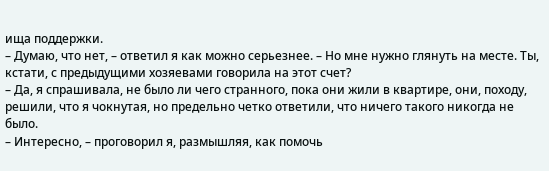ища поддержки.
– Думаю, что нет, – ответил я как можно серьезнее. – Но мне нужно глянуть на месте. Ты, кстати, с предыдущими хозяевами говорила на этот счет?
– Да, я спрашивала, не было ли чего странного, пока они жили в квартире, они, походу, решили, что я чокнутая, но предельно четко ответили, что ничего такого никогда не было.
– Интересно, – проговорил я, размышляя, как помочь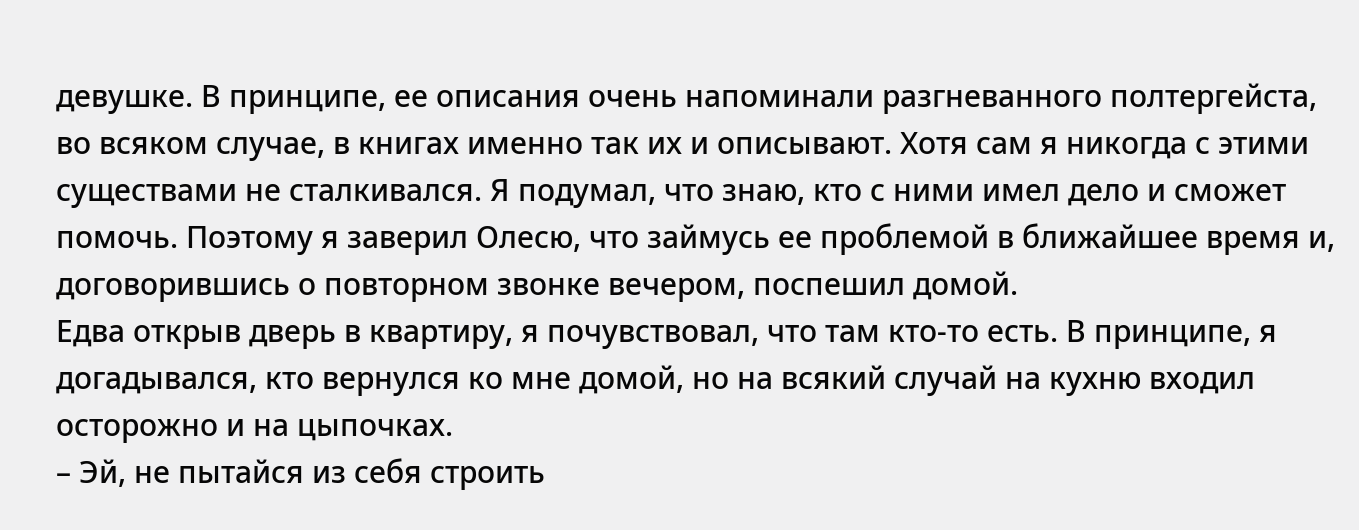девушке. В принципе, ее описания очень напоминали разгневанного полтергейста, во всяком случае, в книгах именно так их и описывают. Хотя сам я никогда с этими существами не сталкивался. Я подумал, что знаю, кто с ними имел дело и сможет помочь. Поэтому я заверил Олесю, что займусь ее проблемой в ближайшее время и, договорившись о повторном звонке вечером, поспешил домой.
Едва открыв дверь в квартиру, я почувствовал, что там кто-то есть. В принципе, я догадывался, кто вернулся ко мне домой, но на всякий случай на кухню входил осторожно и на цыпочках.
– Эй, не пытайся из себя строить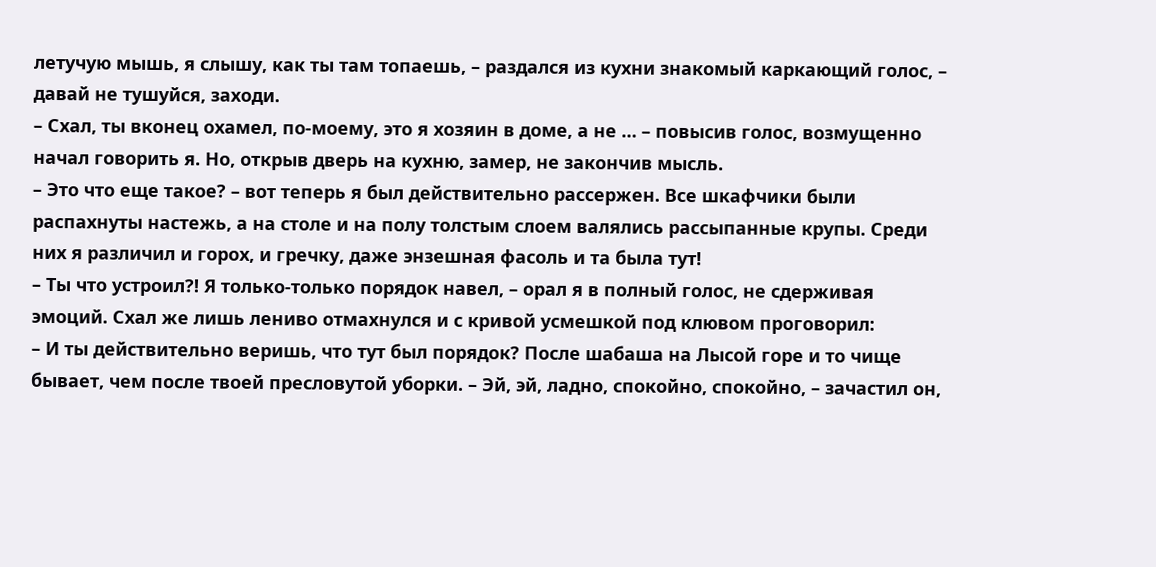летучую мышь, я слышу, как ты там топаешь, – раздался из кухни знакомый каркающий голос, – давай не тушуйся, заходи.
– Схал, ты вконец охамел, по-моему, это я хозяин в доме, а не … – повысив голос, возмущенно начал говорить я. Но, открыв дверь на кухню, замер, не закончив мысль.
– Это что еще такое? – вот теперь я был действительно рассержен. Все шкафчики были распахнуты настежь, а на столе и на полу толстым слоем валялись рассыпанные крупы. Среди них я различил и горох, и гречку, даже энзешная фасоль и та была тут!
– Ты что устроил?! Я только-только порядок навел, – орал я в полный голос, не сдерживая эмоций. Схал же лишь лениво отмахнулся и с кривой усмешкой под клювом проговорил:
– И ты действительно веришь, что тут был порядок? После шабаша на Лысой горе и то чище бывает, чем после твоей пресловутой уборки. – Эй, эй, ладно, спокойно, спокойно, – зачастил он,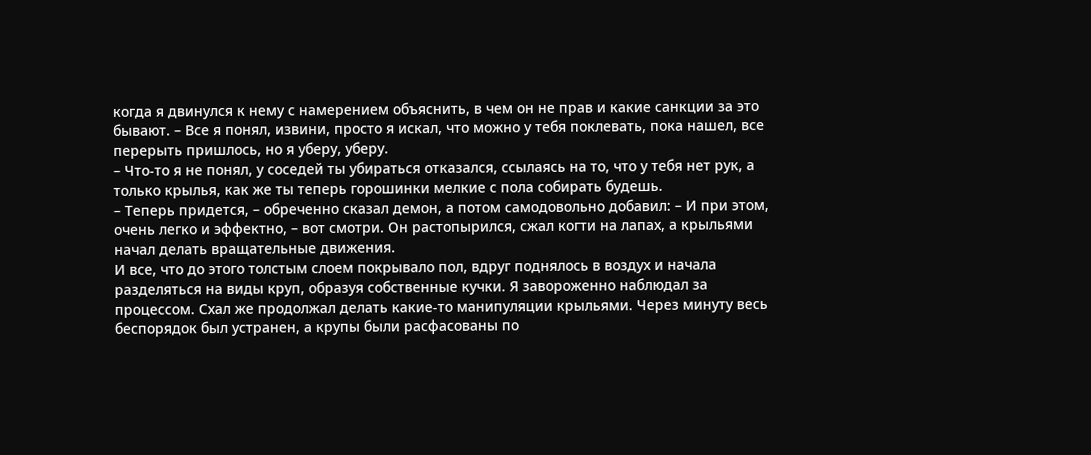когда я двинулся к нему с намерением объяснить, в чем он не прав и какие санкции за это бывают. – Все я понял, извини, просто я искал, что можно у тебя поклевать, пока нашел, все перерыть пришлось, но я уберу, уберу.
– Что-то я не понял, у соседей ты убираться отказался, ссылаясь на то, что у тебя нет рук, а только крылья, как же ты теперь горошинки мелкие с пола собирать будешь.
– Теперь придется, – обреченно сказал демон, а потом самодовольно добавил: – И при этом, очень легко и эффектно, – вот смотри. Он растопырился, сжал когти на лапах, а крыльями начал делать вращательные движения.
И все, что до этого толстым слоем покрывало пол, вдруг поднялось в воздух и начала разделяться на виды круп, образуя собственные кучки. Я завороженно наблюдал за процессом. Схал же продолжал делать какие-то манипуляции крыльями. Через минуту весь беспорядок был устранен, а крупы были расфасованы по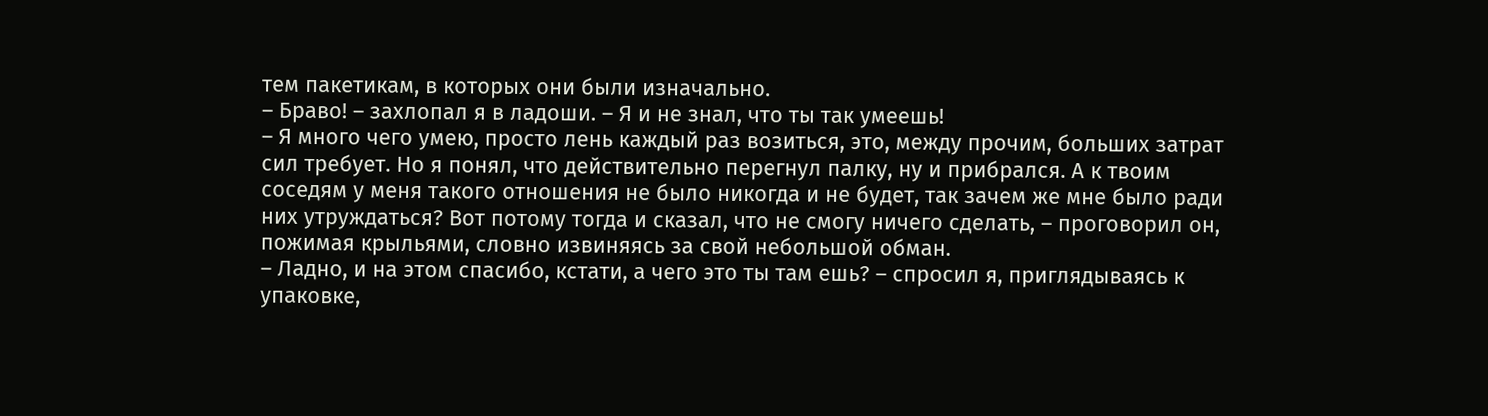тем пакетикам, в которых они были изначально.
– Браво! – захлопал я в ладоши. – Я и не знал, что ты так умеешь!
– Я много чего умею, просто лень каждый раз возиться, это, между прочим, больших затрат сил требует. Но я понял, что действительно перегнул палку, ну и прибрался. А к твоим соседям у меня такого отношения не было никогда и не будет, так зачем же мне было ради них утруждаться? Вот потому тогда и сказал, что не смогу ничего сделать, – проговорил он, пожимая крыльями, словно извиняясь за свой небольшой обман.
– Ладно, и на этом спасибо, кстати, а чего это ты там ешь? – спросил я, приглядываясь к упаковке,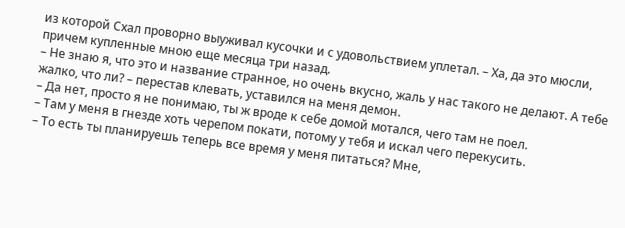из которой Схал проворно выуживал кусочки и с удовольствием уплетал. – Ха, да это мюсли, причем купленные мною еще месяца три назад.
– Не знаю я, что это и название странное, но очень вкусно, жаль у нас такого не делают. А тебе жалко, что ли? – перестав клевать, уставился на меня демон.
– Да нет, просто я не понимаю, ты ж вроде к себе домой мотался, чего там не поел.
– Там у меня в гнезде хоть черепом покати, потому у тебя и искал чего перекусить.
– То есть ты планируешь теперь все время у меня питаться? Мне,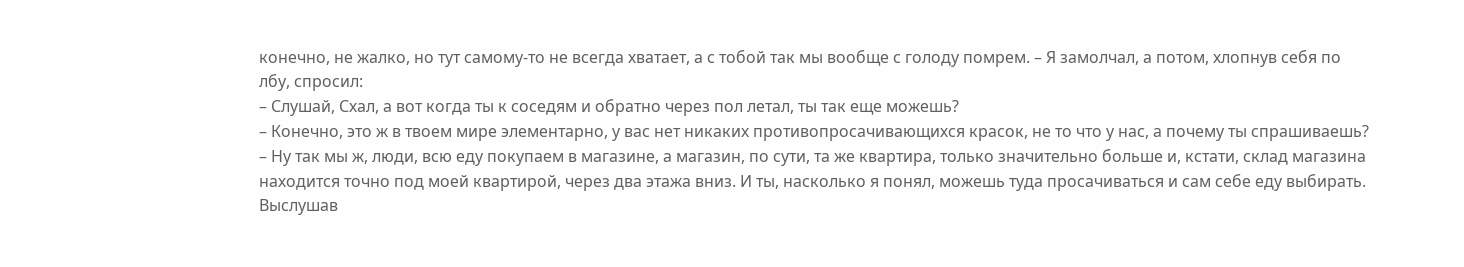конечно, не жалко, но тут самому-то не всегда хватает, а с тобой так мы вообще с голоду помрем. – Я замолчал, а потом, хлопнув себя по лбу, спросил:
– Слушай, Схал, а вот когда ты к соседям и обратно через пол летал, ты так еще можешь?
– Конечно, это ж в твоем мире элементарно, у вас нет никаких противопросачивающихся красок, не то что у нас, а почему ты спрашиваешь?
– Ну так мы ж, люди, всю еду покупаем в магазине, а магазин, по сути, та же квартира, только значительно больше и, кстати, склад магазина находится точно под моей квартирой, через два этажа вниз. И ты, насколько я понял, можешь туда просачиваться и сам себе еду выбирать.
Выслушав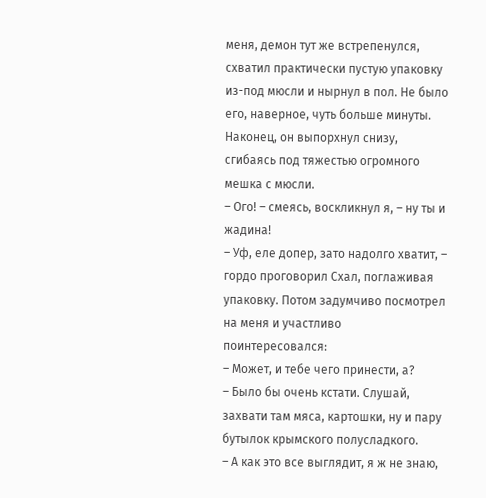меня, демон тут же встрепенулся, схватил практически пустую упаковку из-под мюсли и нырнул в пол. Не было его, наверное, чуть больше минуты. Наконец, он выпорхнул снизу, сгибаясь под тяжестью огромного мешка с мюсли.
– Ого! – смеясь, воскликнул я, – ну ты и жадина!
– Уф, еле допер, зато надолго хватит, – гордо проговорил Схал, поглаживая упаковку. Потом задумчиво посмотрел на меня и участливо поинтересовался:
– Может, и тебе чего принести, а?
– Было бы очень кстати. Слушай, захвати там мяса, картошки, ну и пару бутылок крымского полусладкого.
– А как это все выглядит, я ж не знаю,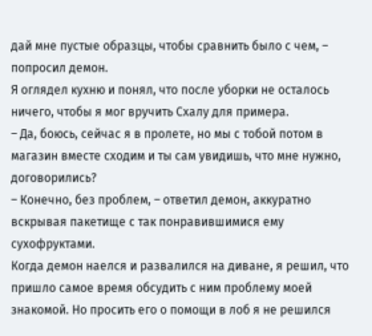дай мне пустые образцы, чтобы сравнить было с чем, – попросил демон.
Я оглядел кухню и понял, что после уборки не осталось ничего, чтобы я мог вручить Схалу для примера.
– Да, боюсь, сейчас я в пролете, но мы с тобой потом в магазин вместе сходим и ты сам увидишь, что мне нужно, договорились?
– Конечно, без проблем, – ответил демон, аккуратно вскрывая пакетище с так понравившимися ему сухофруктами.
Когда демон наелся и развалился на диване, я решил, что пришло самое время обсудить с ним проблему моей знакомой. Но просить его о помощи в лоб я не решился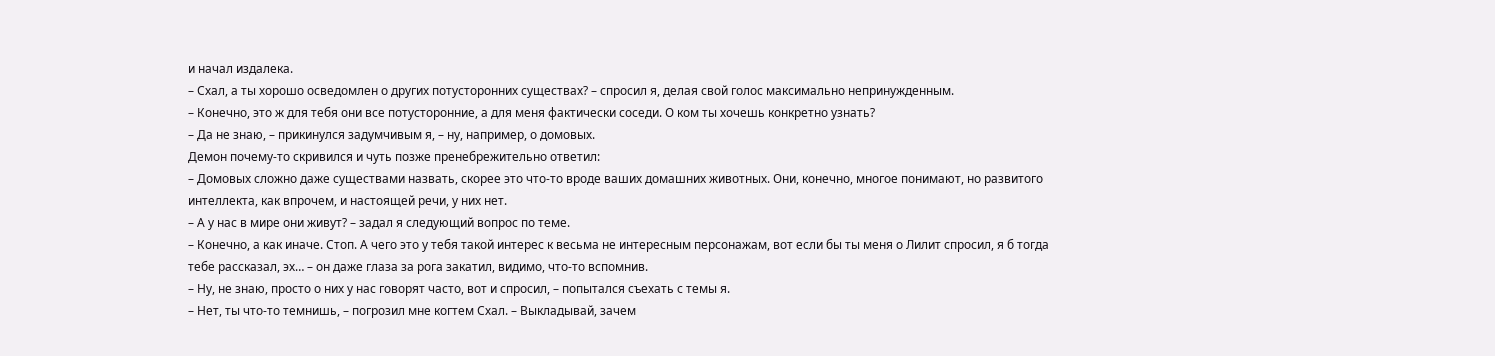и начал издалека.
– Схал, а ты хорошо осведомлен о других потусторонних существах? – спросил я, делая свой голос максимально непринужденным.
– Конечно, это ж для тебя они все потусторонние, а для меня фактически соседи. О ком ты хочешь конкретно узнать?
– Да не знаю, – прикинулся задумчивым я, – ну, например, о домовых.
Демон почему-то скривился и чуть позже пренебрежительно ответил:
– Домовых сложно даже существами назвать, скорее это что-то вроде ваших домашних животных. Они, конечно, многое понимают, но развитого интеллекта, как впрочем, и настоящей речи, у них нет.
– А у нас в мире они живут? – задал я следующий вопрос по теме.
– Конечно, а как иначе. Стоп. А чего это у тебя такой интерес к весьма не интересным персонажам, вот если бы ты меня о Лилит спросил, я б тогда тебе рассказал, эх… – он даже глаза за рога закатил, видимо, что-то вспомнив.
– Ну, не знаю, просто о них у нас говорят часто, вот и спросил, – попытался съехать с темы я.
– Нет, ты что-то темнишь, – погрозил мне когтем Схал. – Выкладывай, зачем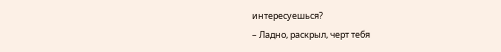интересуешься?
– Ладно, раскрыл, черт тебя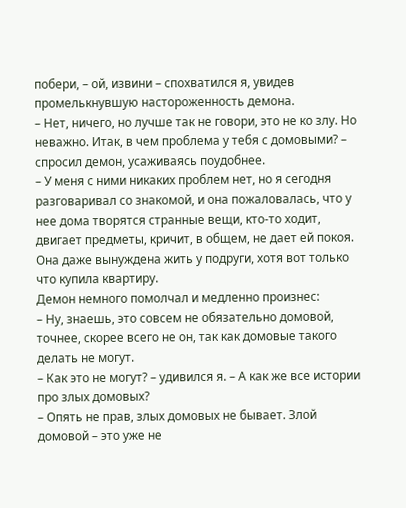побери, – ой, извини – спохватился я, увидев промелькнувшую настороженность демона.
– Нет, ничего, но лучше так не говори, это не ко злу. Но неважно. Итак, в чем проблема у тебя с домовыми? – спросил демон, усаживаясь поудобнее.
– У меня с ними никаких проблем нет, но я сегодня разговаривал со знакомой, и она пожаловалась, что у нее дома творятся странные вещи, кто-то ходит, двигает предметы, кричит, в общем, не дает ей покоя. Она даже вынуждена жить у подруги, хотя вот только что купила квартиру.
Демон немного помолчал и медленно произнес:
– Ну, знаешь, это совсем не обязательно домовой, точнее, скорее всего не он, так как домовые такого делать не могут.
– Как это не могут? – удивился я. – А как же все истории про злых домовых?
– Опять не прав, злых домовых не бывает. Злой домовой – это уже не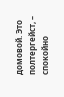домовой. Это полтергейст, – спокойно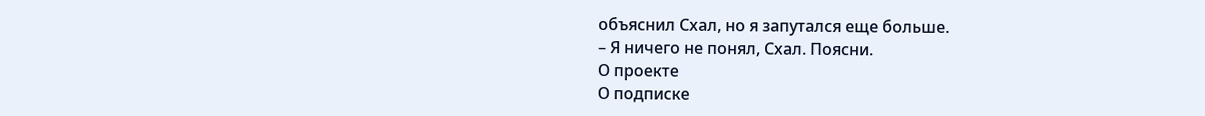объяснил Схал, но я запутался еще больше.
– Я ничего не понял, Схал. Поясни.
О проекте
О подписке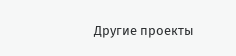Другие проекты